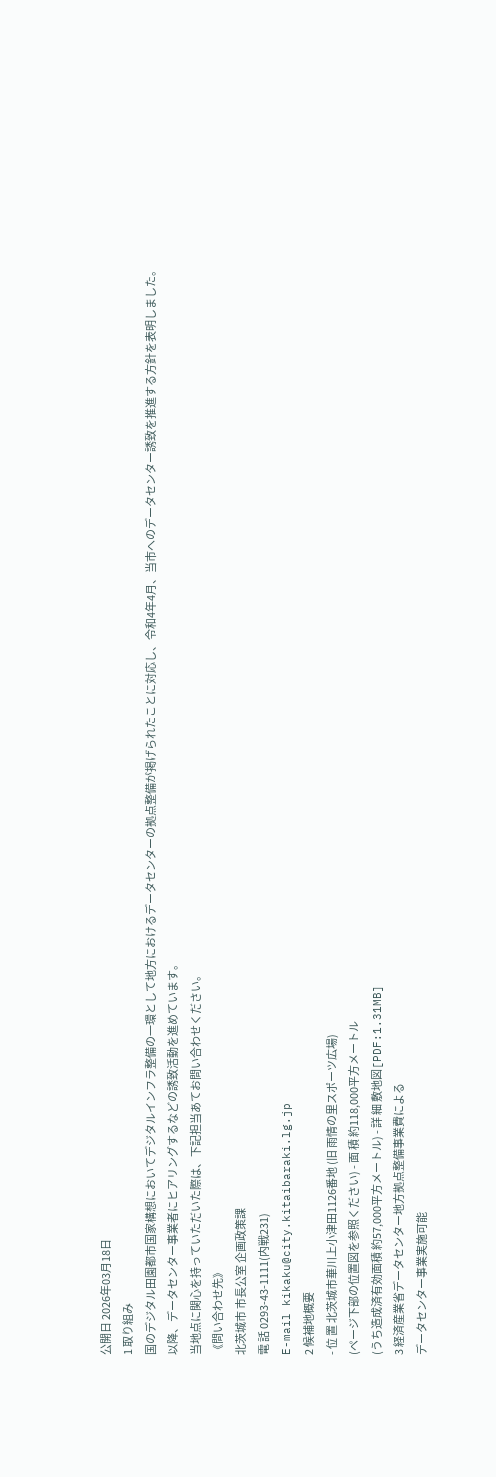公開日 2026年03月18日
1 取り組み
国のデジタル田園都市国家構想においてデジタルインフラ整備の一環として地方におけるデータセンターの拠点整備が掲げられたことに対応し、令和4年4月、当市へのデータセンター誘致を推進する方針を表明しました。
以降、データセンター事業者にヒアリングするなどの誘致活動を進めています。
当地点に関心を持っていただいた際は、下記担当あてお問い合わせください。
《問い合わせ先》
北茨城市 市長公室 企画政策課
電 話 0293-43-1111(内戦231)
E-mail kikaku@city.kitaibaraki.lg.jp
2 候補地概要
- 位 置 北茨城市華川上小津田1126番地 (旧 雨情の里スポーツ広場)
(ページ下部の位置図を参照ください) - 面 積 約118,000平方メートル
(うち造成済有効面積 約57,000平方メートル) - 詳 細 敷地図[PDF:1.31MB]
3 経済産業省データセンター地方拠点整備事業費による
データセンター事業実施可能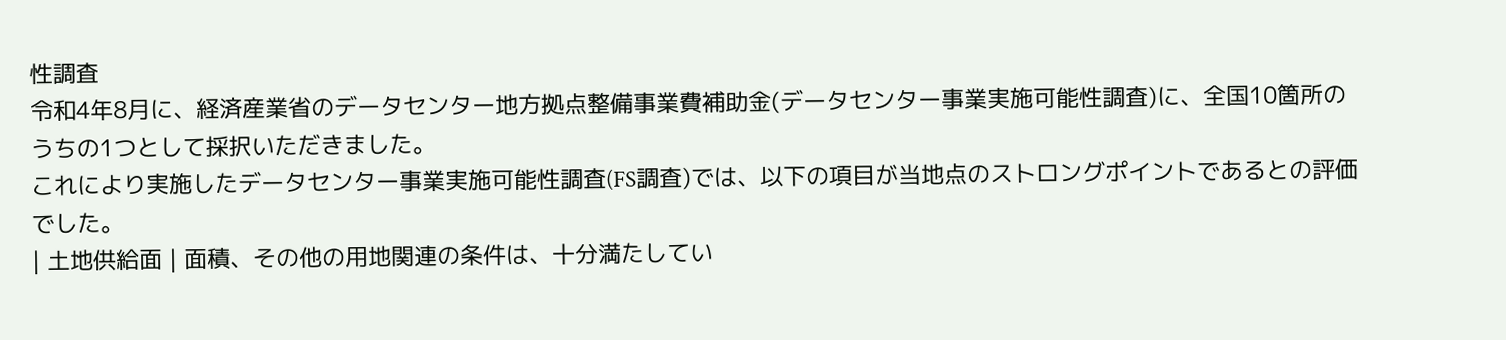性調査
令和4年8月に、経済産業省のデータセンター地方拠点整備事業費補助金(データセンター事業実施可能性調査)に、全国10箇所のうちの1つとして採択いただきました。
これにより実施したデータセンター事業実施可能性調査(FS調査)では、以下の項目が当地点のストロングポイントであるとの評価でした。
| 土地供給面 | 面積、その他の用地関連の条件は、十分満たしてい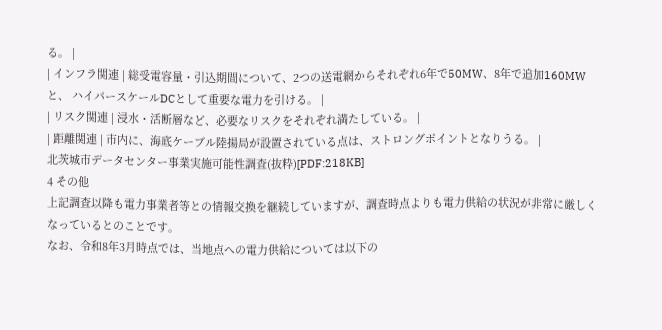る。 |
| インフラ関連 | 総受電容量・引込期間について、2つの送電網からそれぞれ6年で50MW、8年で追加160MWと、 ハイパースケールDCとして重要な電力を引ける。 |
| リスク関連 | 浸水・活断層など、必要なリスクをそれぞれ満たしている。 |
| 距離関連 | 市内に、海底ケーブル陸揚局が設置されている点は、ストロングポイントとなりうる。 |
北茨城市データセンター事業実施可能性調査(抜粋)[PDF:218KB]
4 その他
上記調査以降も電力事業者等との情報交換を継続していますが、調査時点よりも電力供給の状況が非常に厳しくなっているとのことです。
なお、令和8年3月時点では、当地点への電力供給については以下の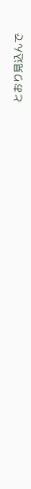とおり見込んで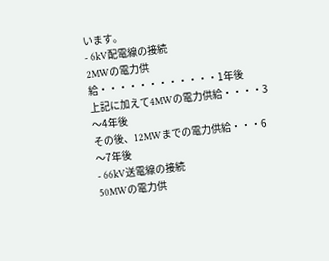います。
- 6kV配電線の接続
2MWの電力供給・・・・・・・・・・・・1年後
上記に加えて4MWの電力供給・・・・3〜4年後
その後、12MWまでの電力供給・・・6〜7年後
- 66kV送電線の接続
50MWの電力供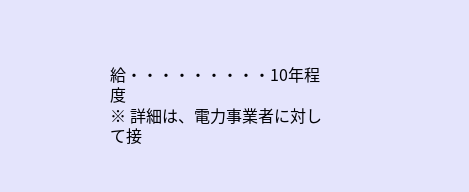給・・・・・・・・・10年程度
※ 詳細は、電力事業者に対して接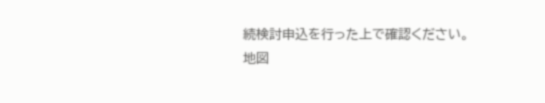続検討申込を行った上で確認ください。
地図